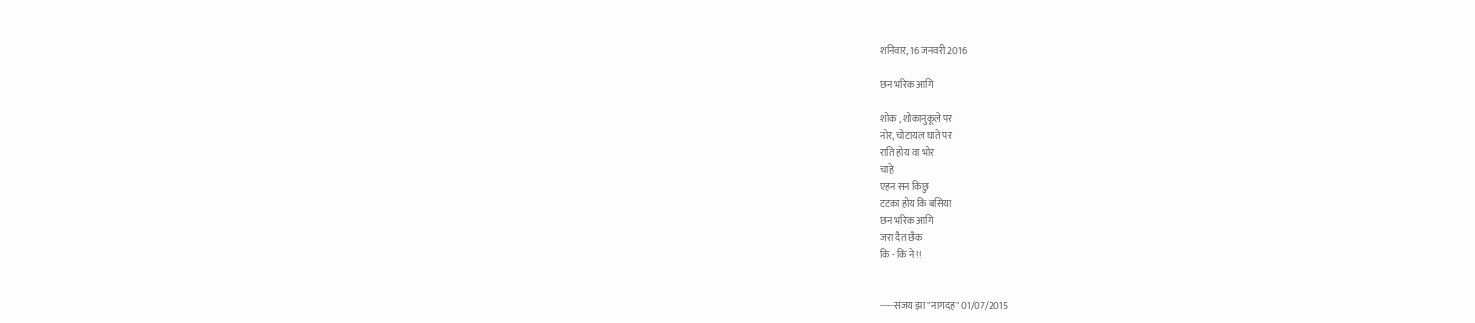शनिवार, 16 जनवरी 2016

छन भरिक आगि

शोक , शोकानुकूले पर
नोर, चोटायल घाते पर
राति होय वा भोर
चाहे
एहन सन किछु
टटका होय कि बसिया
छन भरिक आगि
जरा दैत छैक
कि - कि ने !!


-----संजय झा "नागदह" 01/07/2015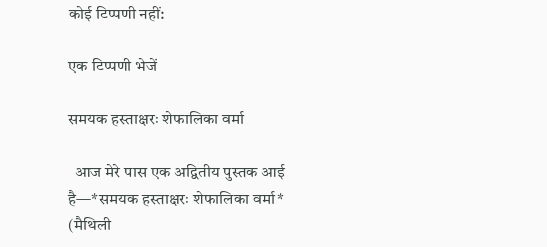कोई टिप्पणी नहीं:

एक टिप्पणी भेजें

समयक हस्ताक्षरः शेफालिका वर्मा

  आज मेरे पास एक अद्वितीय पुस्तक आई है—*समयक हस्ताक्षरः शेफालिका वर्मा* (मैथिली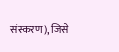संस्करण), जिसे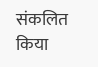संकलित किया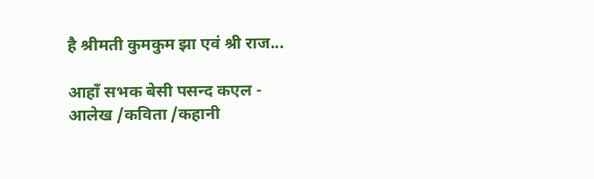है श्रीमती कुमकुम झा एवं श्री राज...

आहाँ सभक बेसी पसन्द कएल - आलेख /कविता /कहानी